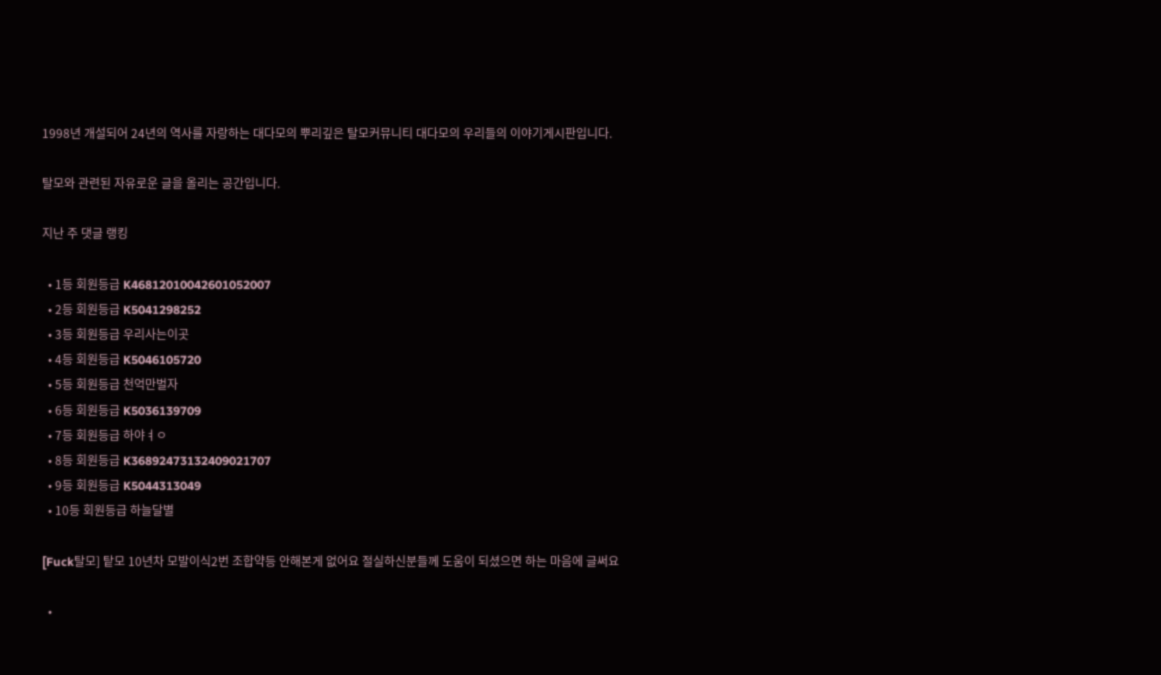1998년 개설되어 24년의 역사를 자랑하는 대다모의 뿌리깊은 탈모커뮤니티 대다모의 우리들의 이야기게시판입니다.

탈모와 관련된 자유로운 글을 올리는 공간입니다.

지난 주 댓글 랭킹

  • 1등 회원등급 K46812010042601052007
  • 2등 회원등급 K5041298252
  • 3등 회원등급 우리사는이곳
  • 4등 회원등급 K5046105720
  • 5등 회원등급 천억만벌자
  • 6등 회원등급 K5036139709
  • 7등 회원등급 하야ㅕㅇ
  • 8등 회원등급 K36892473132409021707
  • 9등 회원등급 K5044313049
  • 10등 회원등급 하늘달별

[Fuck탈모] 탙모 10년차 모발이식2번 조합약등 안해본게 없어요 절실하신분들께 도움이 되셨으면 하는 마음에 글써요

  •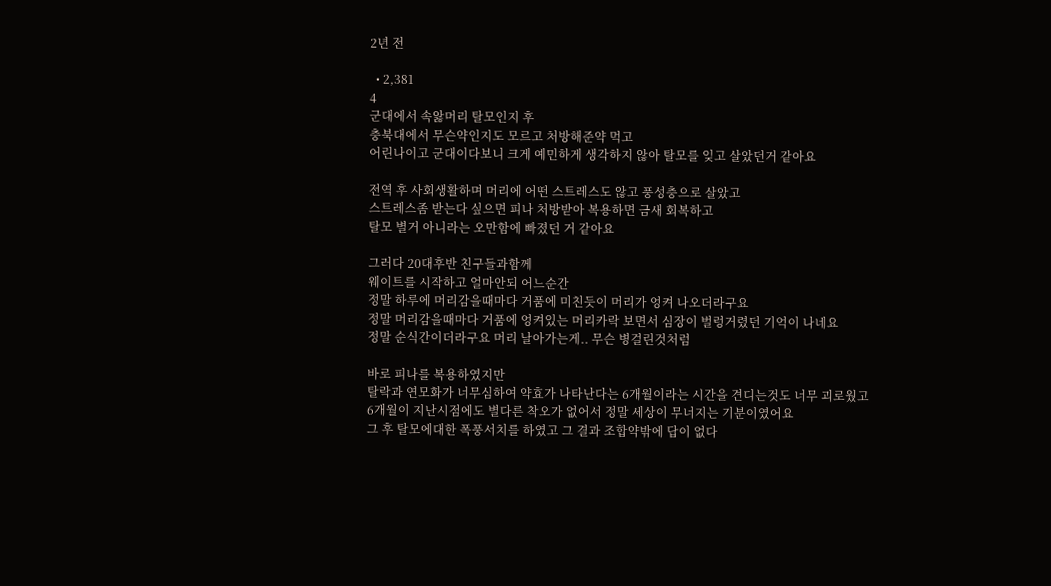2년 전

  • 2,381
4
군대에서 속앓머리 탈모인지 후
충북대에서 무슨약인지도 모르고 처방해준약 먹고
어린나이고 군대이다보니 크게 예민하게 생각하지 않아 탈모를 잊고 살았던거 같아요

전역 후 사회생활하며 머리에 어떤 스트레스도 않고 풍성충으로 살았고
스트레스좀 받는다 싶으면 피나 처방받아 복용하면 금새 회복하고
탈모 별거 아니라는 오만함에 빠졌던 거 같아요

그러다 20대후반 친구들과함께
웨이트를 시작하고 얼마안되 어느순간
정말 하루에 머리감을때마다 거품에 미친듯이 머리가 엉켜 나오더라구요
정말 머리감을때마다 거품에 엉켜있는 머리카락 보면서 심장이 벌렁거렸던 기억이 나네요
정말 순식간이더라구요 머리 날아가는게.. 무슨 병걸린것처럼

바로 피나를 복용하였지만
탈락과 연모화가 너무심하여 약효가 나타난다는 6개월이라는 시간을 견디는것도 너무 괴로웠고
6개월이 지난시점에도 별다른 착오가 없어서 정말 세상이 무너지는 기분이였어요
그 후 탈모에대한 폭풍서치를 하였고 그 결과 조합약밖에 답이 없다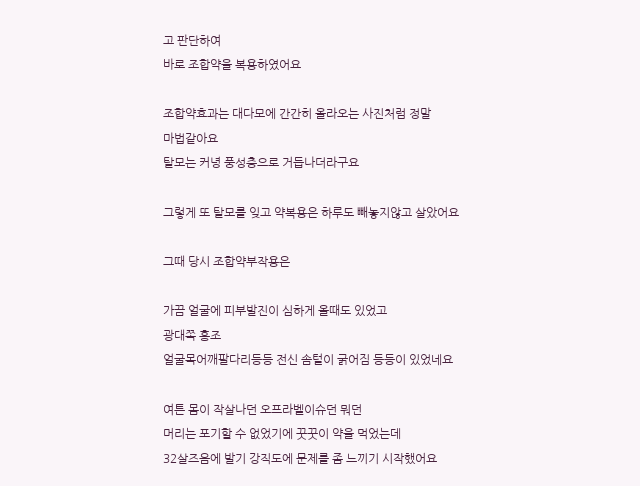고 판단하여
바로 조합약을 복용하였어요

조합약효과는 대다모에 간간히 올라오는 사진처럼 정말
마법같아요
탈모는 커녕 풍성충으로 거듭나더라구요

그렇게 또 탈모를 잊고 약복용은 하루도 빼놓지않고 살았어요

그때 당시 조합약부작용은

가끔 얼굴에 피부발진이 심하게 올때도 있었고
광대쪽 홍조
얼굴목어깨팔다리등등 전신 솜털이 굵어짐 등등이 있었네요

여튼 몸이 작살나던 오프라벨이슈던 뭐던
머리는 포기할 수 없었기에 꿋꿋이 약을 먹었는데
32살즈음에 발기 강직도에 문제를 좀 느끼기 시작했어요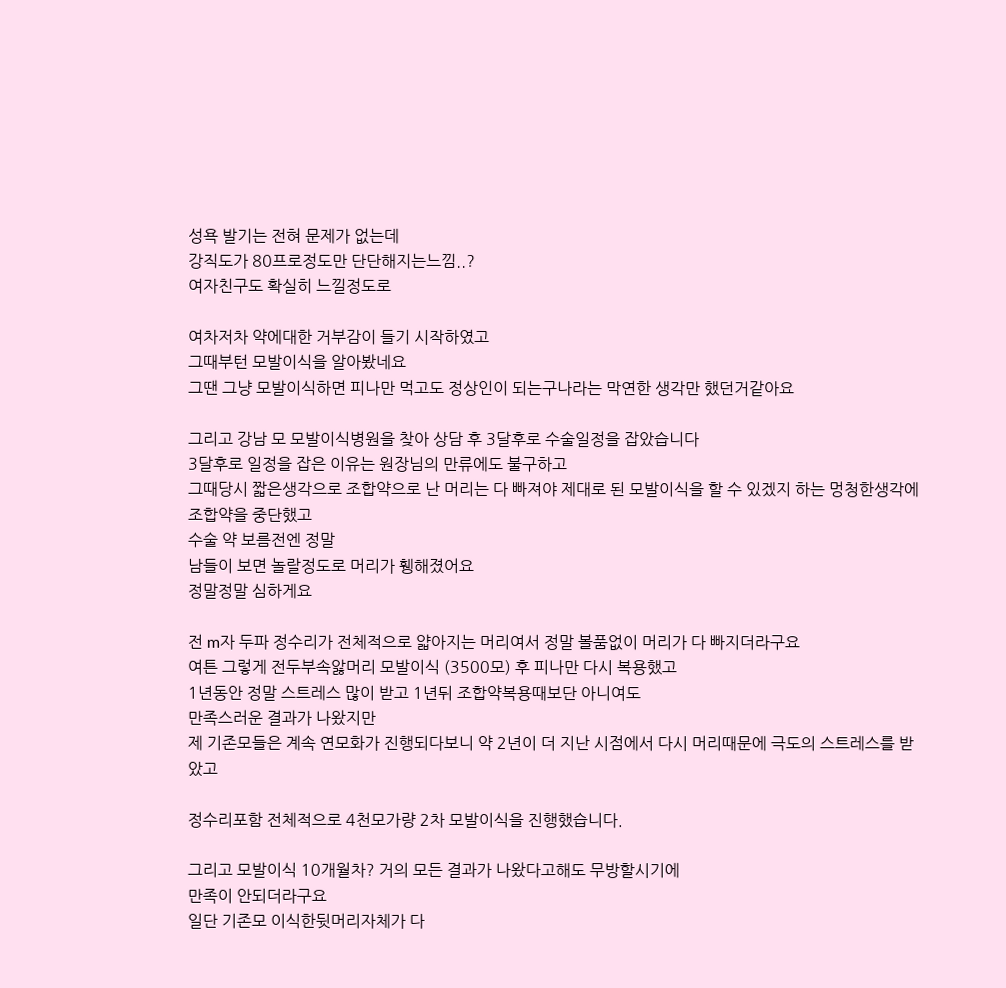성욕 발기는 전혀 문제가 없는데
강직도가 80프로정도만 단단해지는느낌..?
여자친구도 확실히 느낄정도로

여차저차 약에대한 거부감이 들기 시작하였고
그때부턴 모발이식을 알아봤네요
그땐 그냥 모발이식하면 피나만 먹고도 정상인이 되는구나라는 막연한 생각만 했던거같아요

그리고 강남 모 모발이식병원을 찾아 상담 후 3달후로 수술일정을 잡았습니다
3달후로 일정을 잡은 이유는 원장님의 만류에도 불구하고
그때당시 짧은생각으로 조합약으로 난 머리는 다 빠져야 제대로 된 모발이식을 할 수 있겠지 하는 멍청한생각에
조합약을 중단했고
수술 약 보름전엔 정말
남들이 보면 놀랄정도로 머리가 휑해졌어요
정말정말 심하게요

전 m자 두파 정수리가 전체적으로 얇아지는 머리여서 정말 볼품없이 머리가 다 빠지더라구요
여튼 그렇게 전두부속앓머리 모발이식 (3500모) 후 피나만 다시 복용했고
1년동안 정말 스트레스 많이 받고 1년뒤 조합약복용때보단 아니여도
만족스러운 결과가 나왔지만
제 기존모들은 계속 연모화가 진행되다보니 약 2년이 더 지난 시점에서 다시 머리때문에 극도의 스트레스를 받았고

정수리포함 전체적으로 4천모가량 2차 모발이식을 진행했습니다.

그리고 모발이식 10개월차? 거의 모든 결과가 나왔다고해도 무방할시기에
만족이 안되더라구요
일단 기존모 이식한뒷머리자체가 다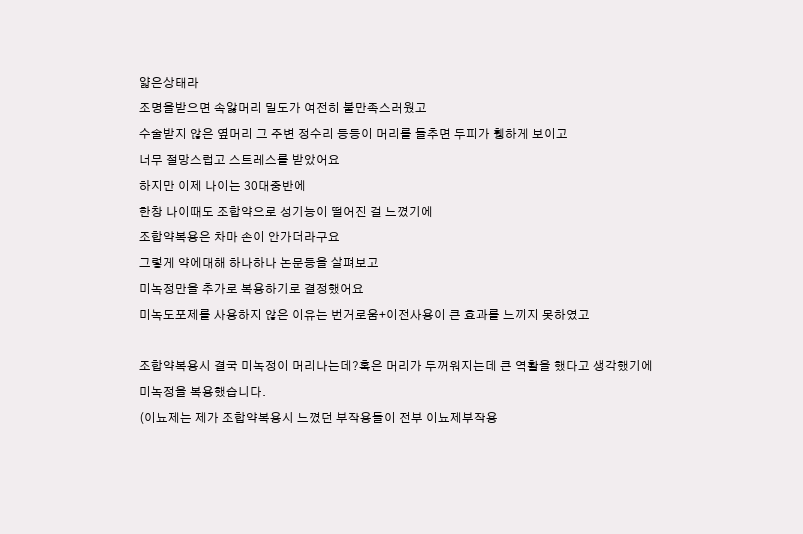얇은상태라
조명을받으면 속앓머리 밀도가 여전히 불만족스러웠고
수술받지 않은 옆머리 그 주변 정수리 등등이 머리를 들추면 두피가 휑하게 보이고
너무 절망스럽고 스트레스를 받았어요
하지만 이제 나이는 30대중반에
한창 나이때도 조합약으로 성기능이 떨어진 걸 느꼈기에
조합약복용은 차마 손이 안가더라구요
그렇게 약에대해 하나하나 논문등을 살펴보고
미녹정만을 추가로 복용하기로 결정했어요
미녹도포제를 사용하지 않은 이유는 번거로움+이전사용이 큰 효과를 느끼지 못하였고

조합약복용시 결국 미녹정이 머리나는데?혹은 머리가 두꺼워지는데 큰 역활을 했다고 생각했기에
미녹정을 복용했습니다.
(이뇨제는 제가 조합약복용시 느꼈던 부작용들이 전부 이뇨제부작용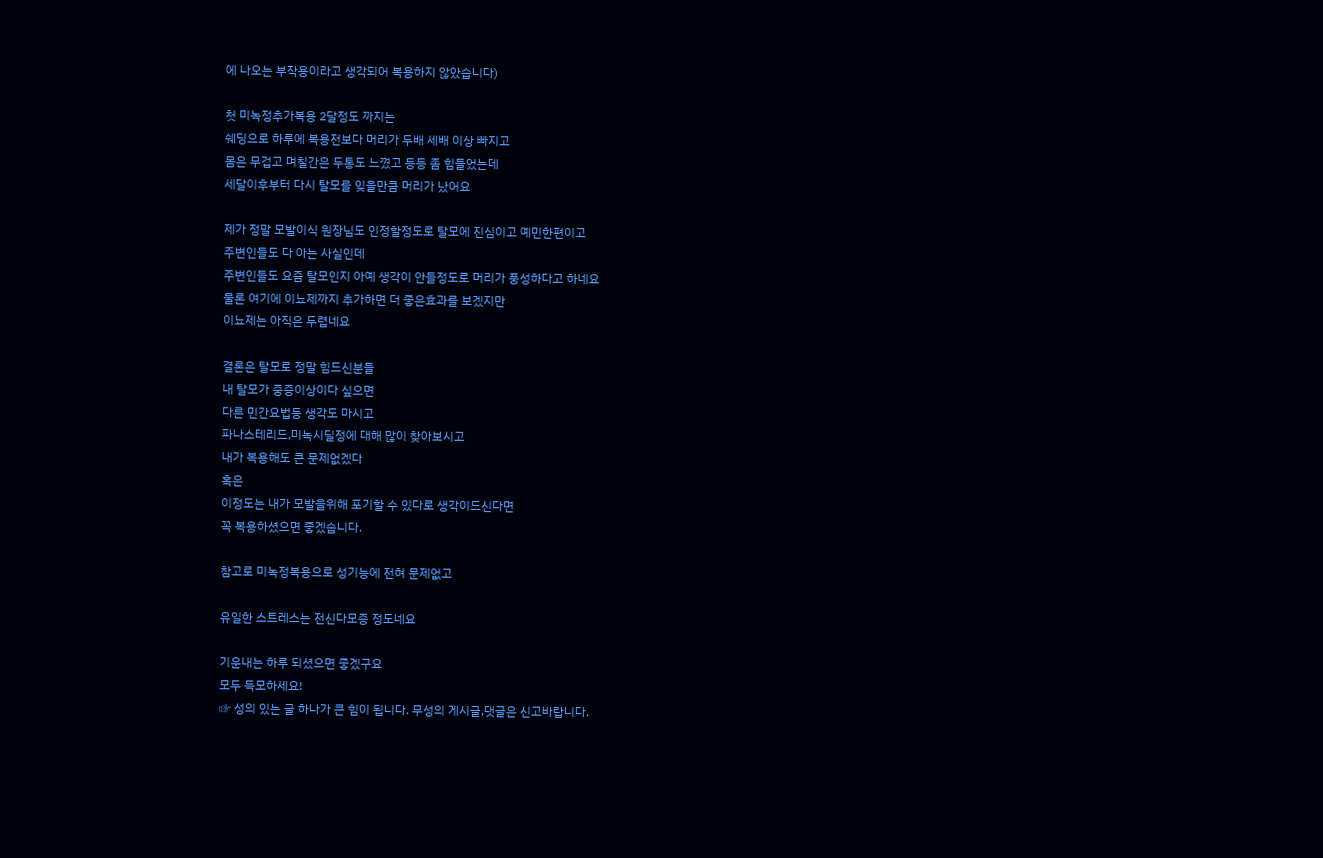에 나오는 부작용이라고 생각되어 복용하지 않았습니다)

첫 미녹정추가복용 2달정도 까지는
쉐딩으로 하루에 복용전보다 머리가 두배 세배 이상 빠지고
몸은 무겁고 며칠간은 두통도 느꼈고 등등 좀 힘들었는데
세달이후부터 다시 탈모를 잊을만큼 머리가 났어요

제가 정말 모발이식 원장님도 인정할정도로 탈모에 진심이고 예민한편이고
주변인들도 다 아는 사실인데
주변인들도 요즘 탈모인지 아예 생각이 안들정도로 머리가 풍성하다고 하네요
물론 여기에 이뇨제까지 추가하면 더 좋은효과를 보겠지만
이뇨제는 아직은 두렵네요

결론은 탈모로 정말 힘드신분들
내 탈모가 중증이상이다 싶으면
다른 민간요법등 생각도 마시고
파나스테리드,미녹시딜정에 대해 많이 찾아보시고
내가 복용해도 큰 문제없겠다
혹은
이정도는 내가 모발을위해 포기할 수 있다로 생각이드신다면
꼭 복용하셨으면 좋겠습니다.

참고로 미녹정복용으로 성기능에 전혀 문제없고

유일한 스트레스는 전신다모증 정도네요

기운내는 하루 되셨으면 좋겠구요
모두 득모하세요!
☞ 성의 있는 글 하나가 큰 힘이 됩니다. 무성의 게시글,댓글은 신고바랍니다.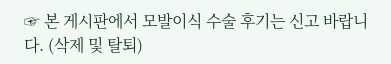☞ 본 게시판에서 모발이식 수술 후기는 신고 바랍니다. (삭제 및 탈퇴)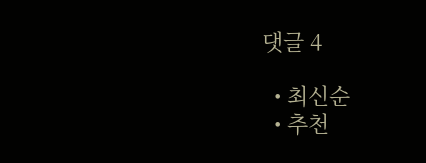댓글 4

  • 최신순
  • 추천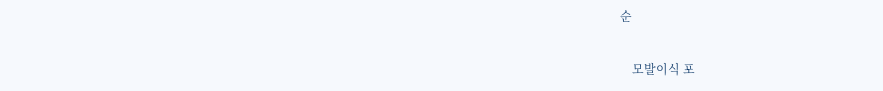순

    모발이식 포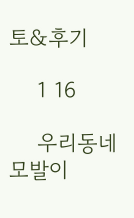토&후기

    1 16

    우리동네 모발이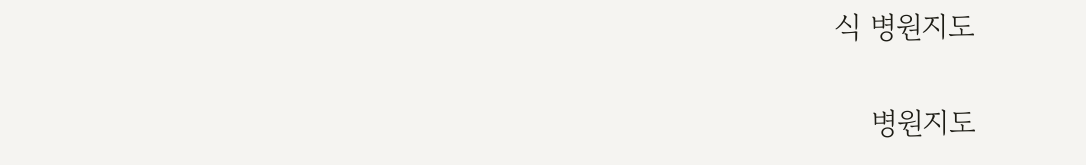식 병원지도

    병원지도